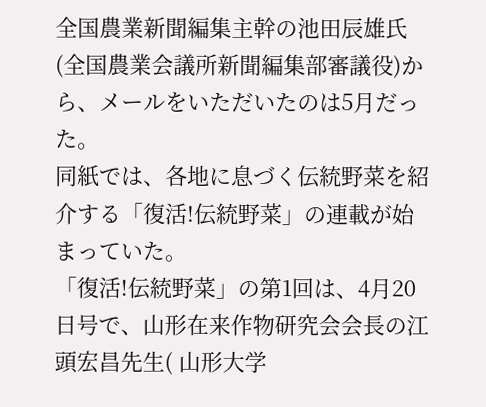全国農業新聞編集主幹の池田辰雄氏(全国農業会議所新聞編集部審議役)から、メールをいただいたのは5月だった。
同紙では、各地に息づく伝統野菜を紹介する「復活!伝統野菜」の連載が始まっていた。
「復活!伝統野菜」の第1回は、4月20日号で、山形在来作物研究会会長の江頭宏昌先生( 山形大学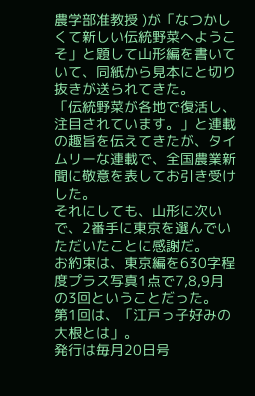農学部准教授 )が「なつかしくて新しい伝統野菜へようこそ」と題して山形編を書いていて、同紙から見本にと切り抜きが送られてきた。
「伝統野菜が各地で復活し、注目されています。」と連載の趣旨を伝えてきたが、タイムリーな連載で、全国農業新聞に敬意を表してお引き受けした。
それにしても、山形に次いで、2番手に東京を選んでいただいたことに感謝だ。
お約束は、東京編を630字程度プラス写真1点で7,8,9月の3回ということだった。
第1回は、「江戸っ子好みの大根とは」。
発行は毎月20日号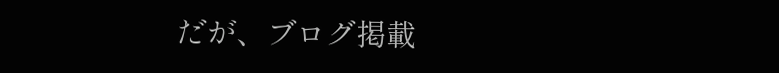だが、ブログ掲載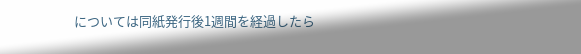については同紙発行後1週間を経過したら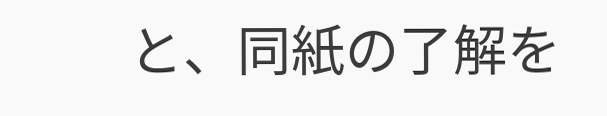と、同紙の了解を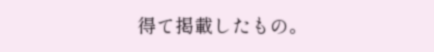得て掲載したもの。